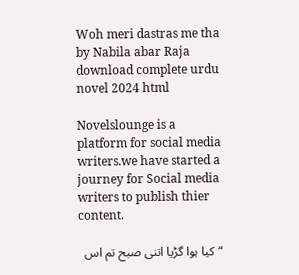Woh meri dastras me tha by Nabila abar Raja download complete urdu novel 2024 html

Novelslounge is a platform for social media writers.we have started a journey for Social media writers to publish thier content.

“کیا ہوا گڑیا اتنی صبح تم اس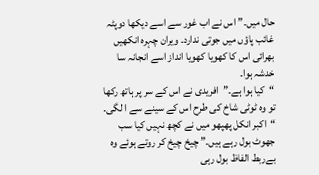حال میں۔” اس نے اب غور سے اسے دیکھا دوپٹہ غائب پاؤں میں جوتی ندارد۔ ویران چہرہ انکھیں بھرائی اس کا کھویا کھویا انداز اسے انجانہ سا خدشہ ہوا۔
“کیا ہوا ہے۔”افریدی نے اس کے سر پر ہاتھ رکھا تو وہ ٹوٹی شاخ کی طرح اس کے سینے سے ا لگی۔
“اکبر انکل پھپھو میں نے کچھ نہیں کیا سب جھوٹ بول رہے ہیں۔” چیخ چیخ کر روتے ہوئے وہ بےربط الفاظ بول رہی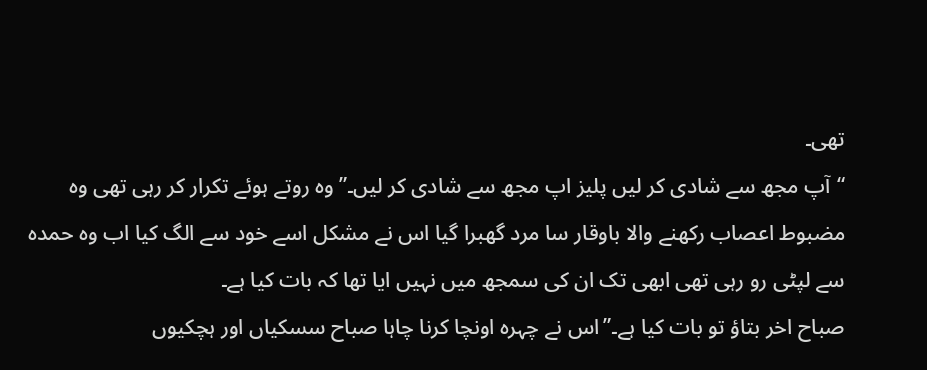تھی۔
“آپ مجھ سے شادی کر لیں پلیز اپ مجھ سے شادی کر لیں۔”وہ روتے ہوئے تکرار کر رہی تھی وہ مضبوط اعصاب رکھنے والا باوقار سا مرد گھبرا گیا اس نے مشکل اسے خود سے الگ کیا اب وہ حمدہ سے لپٹی رو رہی تھی ابھی تک ان کی سمجھ میں نہیں ایا تھا کہ بات کیا ہے۔
صباح اخر بتاؤ تو بات کیا ہے۔”اس نے چہرہ اونچا کرنا چاہا صباح سسکیاں اور ہچکیوں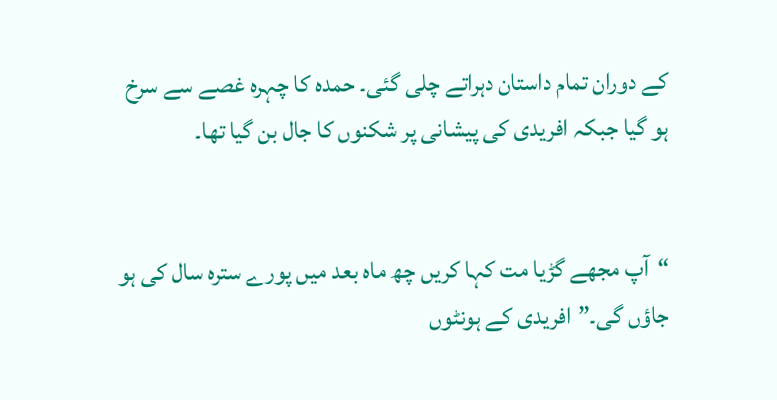کے دوران تمام داستان دہراتے چلی گئی۔ حمدہ کا چہرہ غصے سے سرخ ہو گیا جبکہ افریدی کی پیشانی پر شکنوں کا جال بن گیا تھا۔


“آپ مجھے گڑیا مت کہا کریں چھ ماہ بعد میں پورے سترہ سال کی ہو جاؤں گی۔”افریدی کے ہونٹوں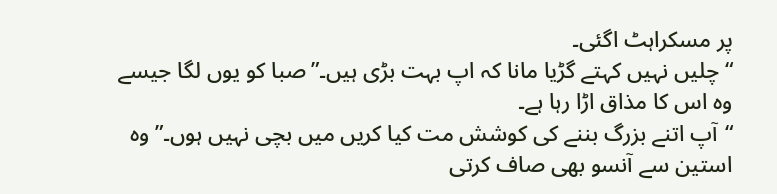پر مسکراہٹ اگئی۔
“چلیں نہیں کہتے گڑیا مانا کہ اپ بہت بڑی ہیں۔”صبا کو یوں لگا جیسے وہ اس کا مذاق اڑا رہا ہے۔
“آپ اتنے بزرگ بننے کی کوشش مت کیا کریں میں بچی نہیں ہوں۔” وہ استین سے آنسو بھی صاف کرتی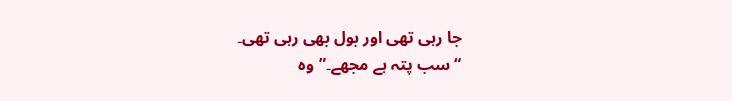جا رہی تھی اور بول بھی رہی تھی۔
“سب پتہ ہے مجھے۔”وہ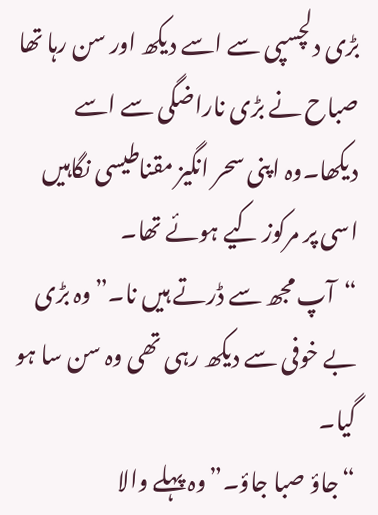بڑی دلچسپی سے اسے دیکھ اور سن رہا تھا صباح نے بڑی ناراضگی سے اسے دیکھا۔وہ اپنی سحر انگیز مقناطیسی نگاہیں اسی پر مرکوز کیے ہوئے تھا۔
“آپ مجھ سے ڈرتے ہیں نا۔”وہ بڑی بے خوفی سے دیکھ رہی تھی وہ سن سا ہو گیا۔
“جاؤ صبا جاؤ۔”وہ پہلے والا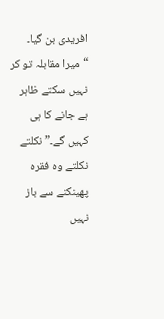افریدی بن گیا۔
“میرا مقابلہ تو کر نہیں سکتے ظاہر ہے جانے کا ہی کہیں گے۔” نکلتے نکلتے وہ فقرہ پھینکنے سے باز نہیں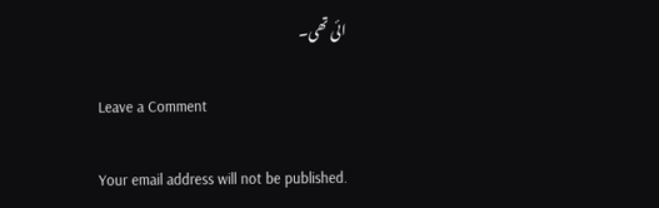ائی تھی۔

Leave a Comment

Your email address will not be published.